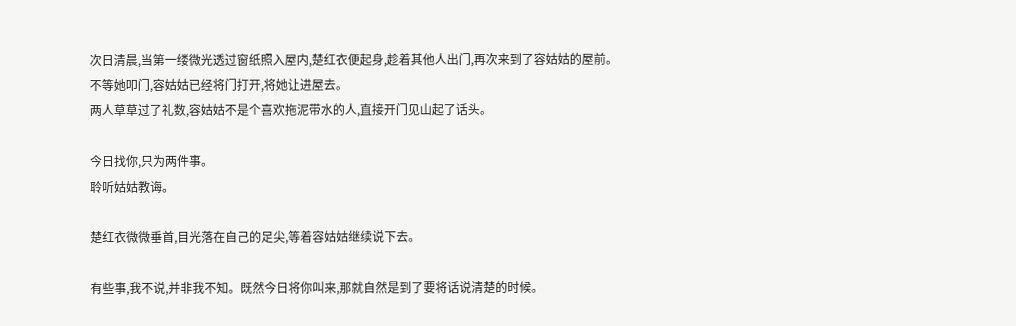次日清晨,当第一缕微光透过窗纸照入屋内,楚红衣便起身,趁着其他人出门,再次来到了容姑姑的屋前。
不等她叩门,容姑姑已经将门打开,将她让进屋去。
两人草草过了礼数,容姑姑不是个喜欢拖泥带水的人,直接开门见山起了话头。

今日找你,只为两件事。
聆听姑姑教诲。

楚红衣微微垂首,目光落在自己的足尖,等着容姑姑继续说下去。

有些事,我不说,并非我不知。既然今日将你叫来,那就自然是到了要将话说清楚的时候。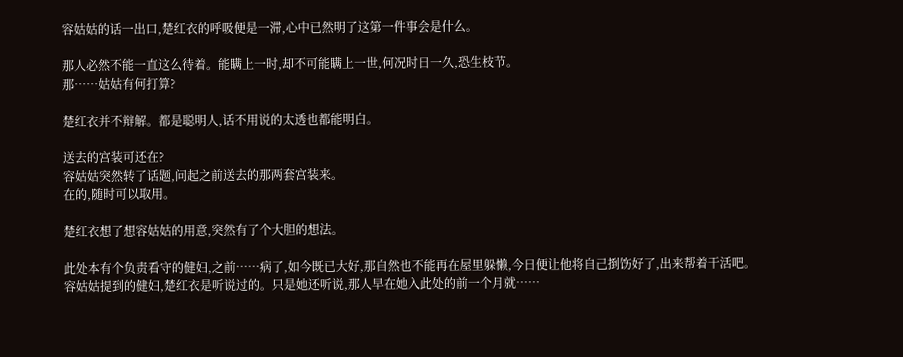容姑姑的话一出口,楚红衣的呼吸便是一滞,心中已然明了这第一件事会是什么。

那人必然不能一直这么待着。能瞒上一时,却不可能瞒上一世,何况时日一久,恐生枝节。
那……姑姑有何打算?

楚红衣并不辩解。都是聪明人,话不用说的太透也都能明白。

送去的宫装可还在?
容姑姑突然转了话题,问起之前送去的那两套宫装来。
在的,随时可以取用。

楚红衣想了想容姑姑的用意,突然有了个大胆的想法。

此处本有个负责看守的健妇,之前……病了,如今既已大好,那自然也不能再在屋里躲懒,今日便让他将自己捯饬好了,出来帮着干活吧。
容姑姑提到的健妇,楚红衣是听说过的。只是她还听说,那人早在她入此处的前一个月就……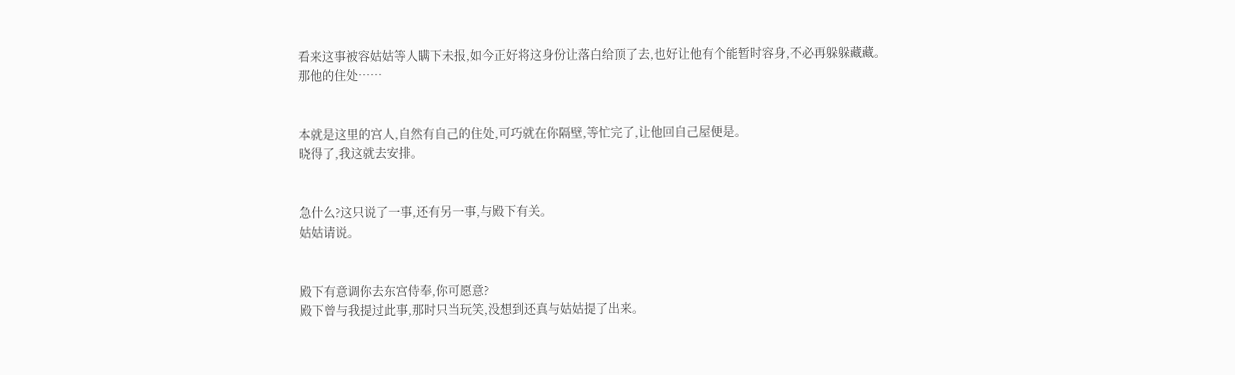看来这事被容姑姑等人瞒下未报,如今正好将这身份让落白给顶了去,也好让他有个能暂时容身,不必再躲躲藏藏。
那他的住处……


本就是这里的宫人,自然有自己的住处,可巧就在你隔壁,等忙完了,让他回自己屋便是。
晓得了,我这就去安排。


急什么?这只说了一事,还有另一事,与殿下有关。
姑姑请说。


殿下有意调你去东宫侍奉,你可愿意?
殿下曾与我提过此事,那时只当玩笑,没想到还真与姑姑提了出来。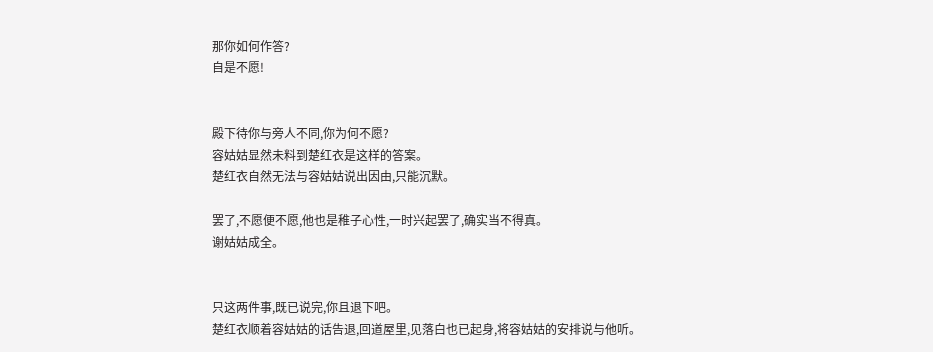那你如何作答?
自是不愿!


殿下待你与旁人不同,你为何不愿?
容姑姑显然未料到楚红衣是这样的答案。
楚红衣自然无法与容姑姑说出因由,只能沉默。

罢了,不愿便不愿,他也是稚子心性,一时兴起罢了,确实当不得真。
谢姑姑成全。


只这两件事,既已说完,你且退下吧。
楚红衣顺着容姑姑的话告退,回道屋里,见落白也已起身,将容姑姑的安排说与他听。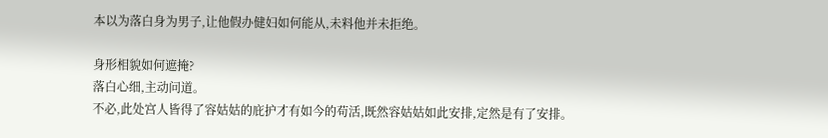本以为落白身为男子,让他假办健妇如何能从,未料他并未拒绝。

身形相貌如何遮掩?
落白心细,主动问道。
不必,此处宫人皆得了容姑姑的庇护才有如今的苟活,既然容姑姑如此安排,定然是有了安排。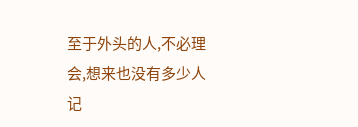至于外头的人,不必理会,想来也没有多少人记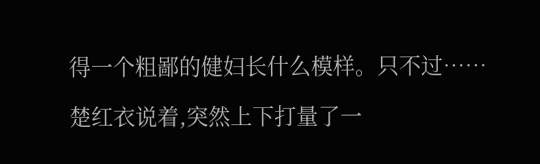得一个粗鄙的健妇长什么模样。只不过……

楚红衣说着,突然上下打量了一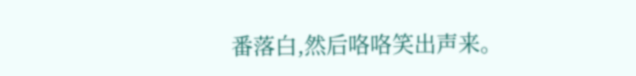番落白,然后咯咯笑出声来。